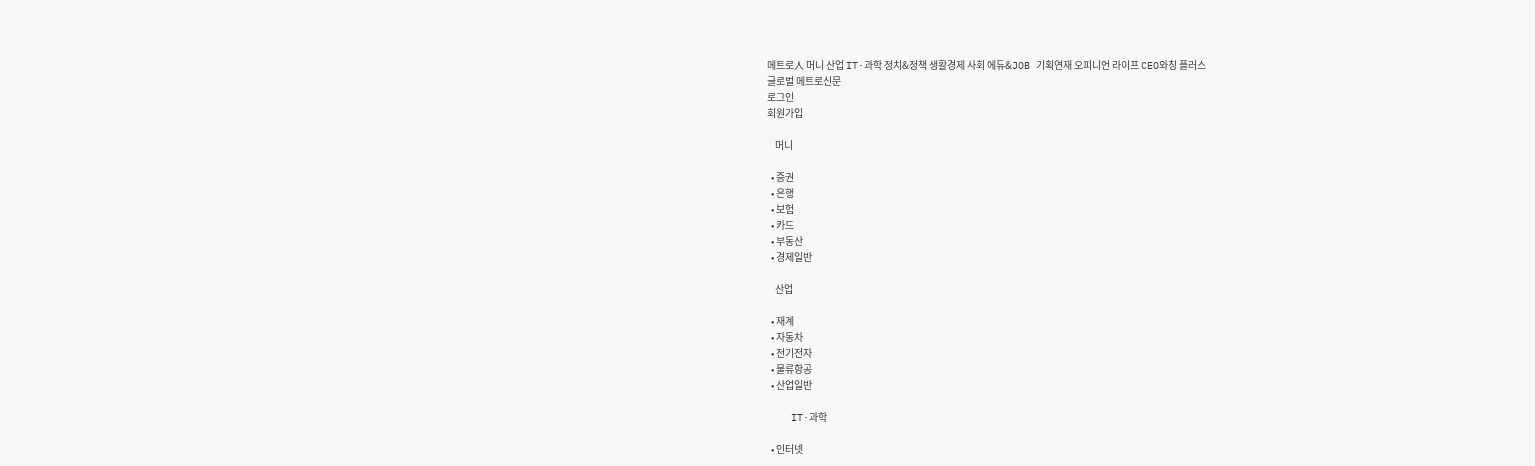메트로人 머니 산업 IT·과학 정치&정책 생활경제 사회 에듀&JOB 기획연재 오피니언 라이프 CEO와칭 플러스
글로벌 메트로신문
로그인
회원가입

    머니

  • 증권
  • 은행
  • 보험
  • 카드
  • 부동산
  • 경제일반

    산업

  • 재계
  • 자동차
  • 전기전자
  • 물류항공
  • 산업일반

    IT·과학

  • 인터넷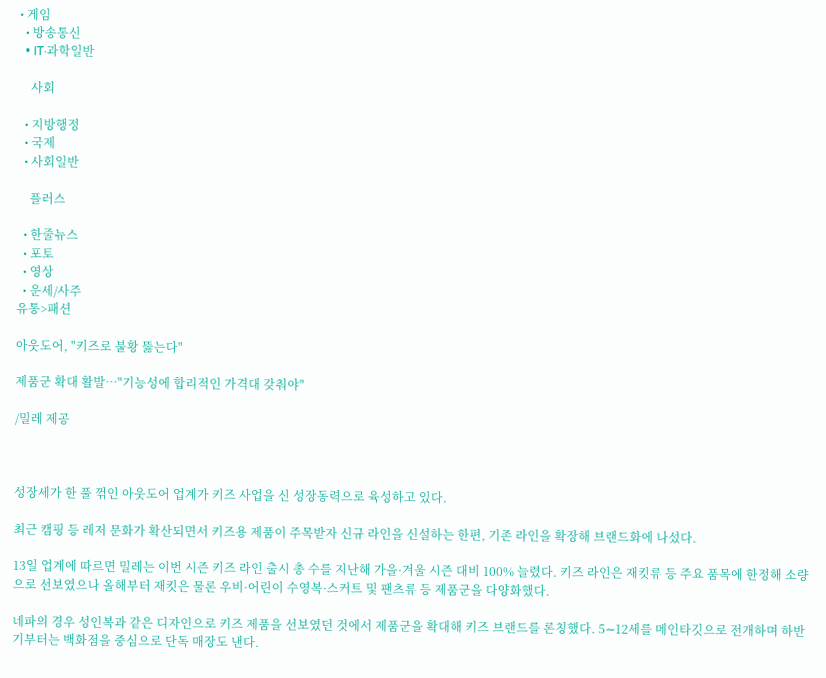• 게임
  • 방송통신
  • IT·과학일반

    사회

  • 지방행정
  • 국제
  • 사회일반

    플러스

  • 한줄뉴스
  • 포토
  • 영상
  • 운세/사주
유통>패션

아웃도어, "키즈로 불황 뚫는다"

제품군 확대 활발…"기능성에 합리적인 가격대 갖춰야"

/밀레 제공



성장세가 한 풀 꺾인 아웃도어 업계가 키즈 사업을 신 성장동력으로 육성하고 있다.

최근 캠핑 등 레저 문화가 확산되면서 키즈용 제품이 주목받자 신규 라인을 신설하는 한편, 기존 라인을 확장해 브랜드화에 나섰다.

13일 업계에 따르면 밀레는 이번 시즌 키즈 라인 출시 총 수를 지난해 가을·겨울 시즌 대비 100% 늘렸다. 키즈 라인은 재킷류 등 주요 품목에 한정해 소량으로 선보였으나 올해부터 재킷은 물론 우비·어린이 수영복·스커트 및 팬츠류 등 제품군을 다양화했다.

네파의 경우 성인복과 같은 디자인으로 키즈 제품을 선보였던 것에서 제품군을 확대해 키즈 브랜드를 론칭했다. 5∼12세를 메인타깃으로 전개하며 하반기부터는 백화점을 중심으로 단독 매장도 낸다.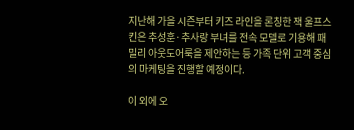지난해 가을 시즌부터 키즈 라인을 론칭한 잭 울프스킨은 추성훈·추사랑 부녀를 전속 모델로 기용해 패밀리 아웃도어룩을 제안하는 등 가족 단위 고객 중심의 마케팅을 진행할 예정이다.

이 외에 오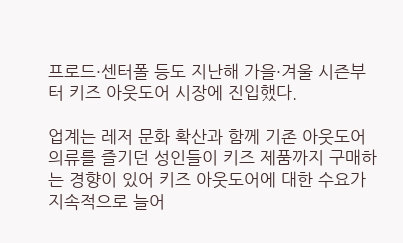프로드·센터폴 등도 지난해 가을·겨울 시즌부터 키즈 아웃도어 시장에 진입했다.

업계는 레저 문화 확산과 함께 기존 아웃도어 의류를 즐기던 성인들이 키즈 제품까지 구매하는 경향이 있어 키즈 아웃도어에 대한 수요가 지속적으로 늘어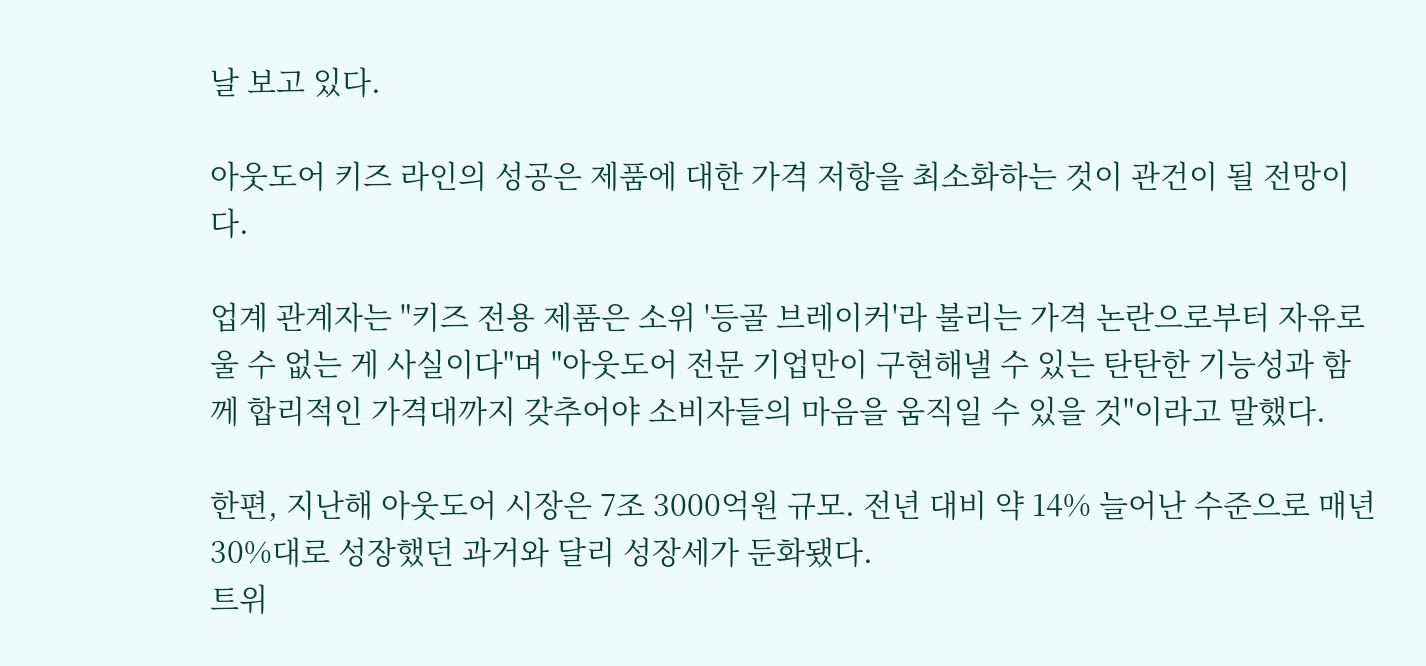날 보고 있다.

아웃도어 키즈 라인의 성공은 제품에 대한 가격 저항을 최소화하는 것이 관건이 될 전망이다.

업계 관계자는 "키즈 전용 제품은 소위 '등골 브레이커'라 불리는 가격 논란으로부터 자유로울 수 없는 게 사실이다"며 "아웃도어 전문 기업만이 구현해낼 수 있는 탄탄한 기능성과 함께 합리적인 가격대까지 갖추어야 소비자들의 마음을 움직일 수 있을 것"이라고 말했다.

한편, 지난해 아웃도어 시장은 7조 3000억원 규모. 전년 대비 약 14% 늘어난 수준으로 매년 30%대로 성장했던 과거와 달리 성장세가 둔화됐다.
트위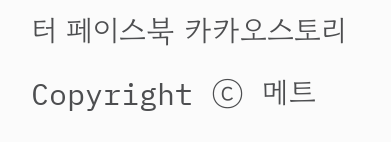터 페이스북 카카오스토리 Copyright ⓒ 메트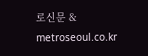로신문 & metroseoul.co.kr